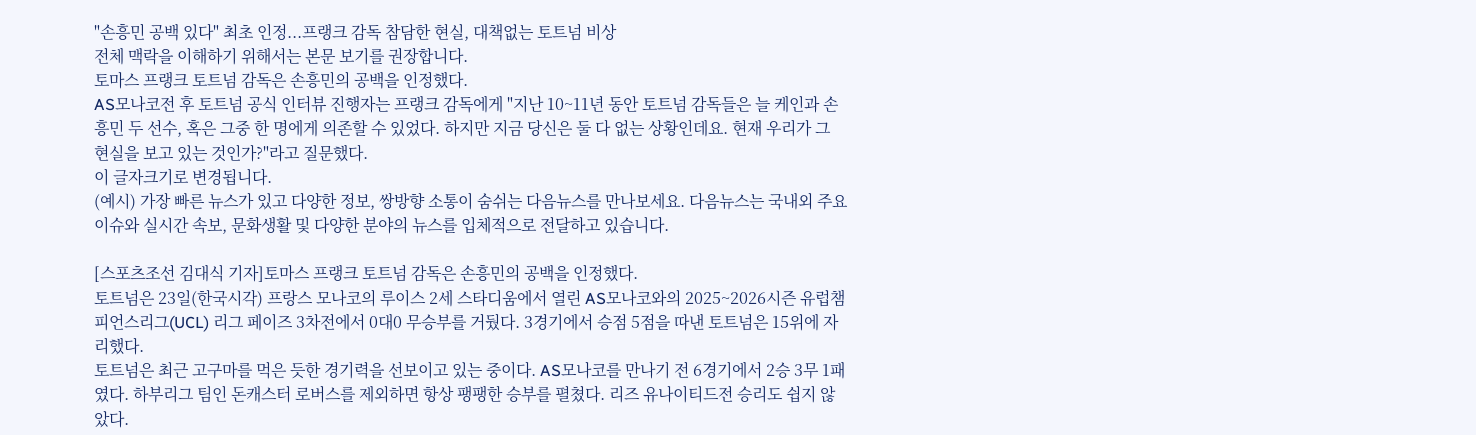"손흥민 공백 있다" 최초 인정...프랭크 감독 참담한 현실, 대책없는 토트넘 비상
전체 맥락을 이해하기 위해서는 본문 보기를 권장합니다.
토마스 프랭크 토트넘 감독은 손흥민의 공백을 인정했다.
AS모나코전 후 토트넘 공식 인터뷰 진행자는 프랭크 감독에게 "지난 10~11년 동안 토트넘 감독들은 늘 케인과 손흥민 두 선수, 혹은 그중 한 명에게 의존할 수 있었다. 하지만 지금 당신은 둘 다 없는 상황인데요. 현재 우리가 그 현실을 보고 있는 것인가?"라고 질문했다.
이 글자크기로 변경됩니다.
(예시) 가장 빠른 뉴스가 있고 다양한 정보, 쌍방향 소통이 숨쉬는 다음뉴스를 만나보세요. 다음뉴스는 국내외 주요이슈와 실시간 속보, 문화생활 및 다양한 분야의 뉴스를 입체적으로 전달하고 있습니다.

[스포츠조선 김대식 기자]토마스 프랭크 토트넘 감독은 손흥민의 공백을 인정했다.
토트넘은 23일(한국시각) 프랑스 모나코의 루이스 2세 스타디움에서 열린 AS모나코와의 2025~2026시즌 유럽챔피언스리그(UCL) 리그 페이즈 3차전에서 0대0 무승부를 거뒀다. 3경기에서 승점 5점을 따낸 토트넘은 15위에 자리했다.
토트넘은 최근 고구마를 먹은 듯한 경기력을 선보이고 있는 중이다. AS모나코를 만나기 전 6경기에서 2승 3무 1패였다. 하부리그 팀인 돈캐스터 로버스를 제외하면 항상 팽팽한 승부를 펼쳤다. 리즈 유나이티드전 승리도 쉽지 않았다.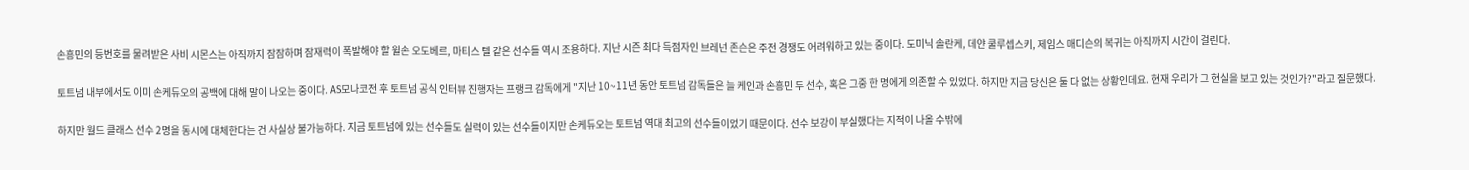손흥민의 등번호를 물려받은 사비 시몬스는 아직까지 잠잠하며 잠재력이 폭발해야 할 윌손 오도베르, 마티스 텔 같은 선수들 역시 조용하다. 지난 시즌 최다 득점자인 브레넌 존슨은 주전 경쟁도 어려워하고 있는 중이다. 도미닉 솔란케, 데얀 쿨루셉스키, 제임스 매디슨의 복귀는 아직까지 시간이 걸린다.

토트넘 내부에서도 이미 손케듀오의 공백에 대해 말이 나오는 중이다. AS모나코전 후 토트넘 공식 인터뷰 진행자는 프랭크 감독에게 "지난 10~11년 동안 토트넘 감독들은 늘 케인과 손흥민 두 선수, 혹은 그중 한 명에게 의존할 수 있었다. 하지만 지금 당신은 둘 다 없는 상황인데요. 현재 우리가 그 현실을 보고 있는 것인가?"라고 질문했다.

하지만 월드 클래스 선수 2명을 동시에 대체한다는 건 사실상 불가능하다. 지금 토트넘에 있는 선수들도 실력이 있는 선수들이지만 손케듀오는 토트넘 역대 최고의 선수들이었기 때문이다. 선수 보강이 부실했다는 지적이 나올 수밖에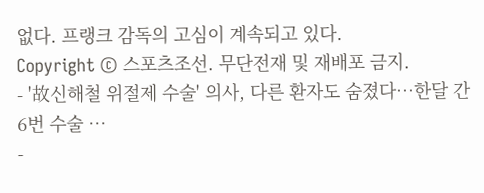없다. 프랭크 감독의 고심이 계속되고 있다.
Copyright © 스포츠조선. 무단전재 및 재배포 금지.
- '故신해철 위절제 수술' 의사, 다른 환자도 숨졌다…한달 간 6번 수술 …
-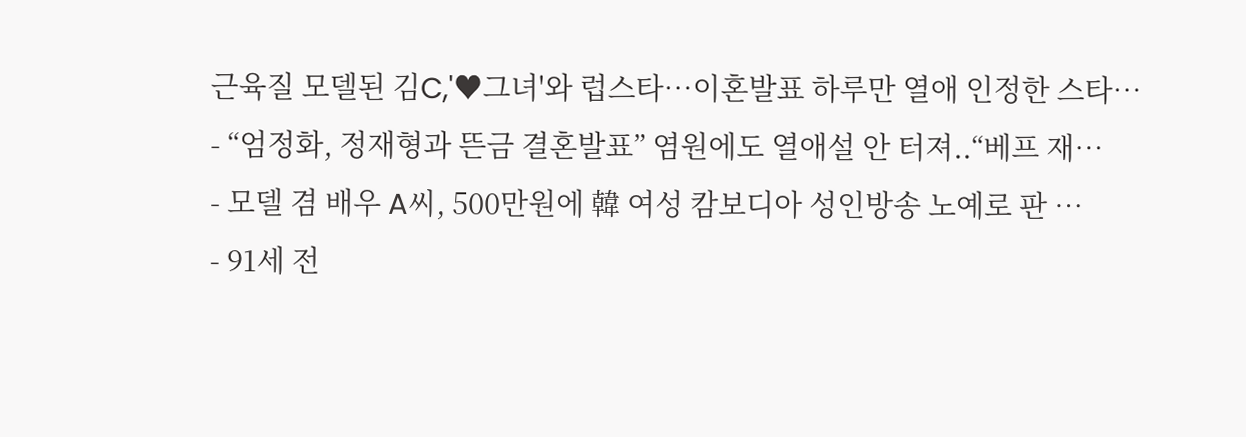근육질 모델된 김C,'♥그녀'와 럽스타…이혼발표 하루만 열애 인정한 스타…
- “엄정화, 정재형과 뜬금 결혼발표” 염원에도 열애설 안 터져..“베프 재…
- 모델 겸 배우 A씨, 500만원에 韓 여성 캄보디아 성인방송 노예로 판 …
- 91세 전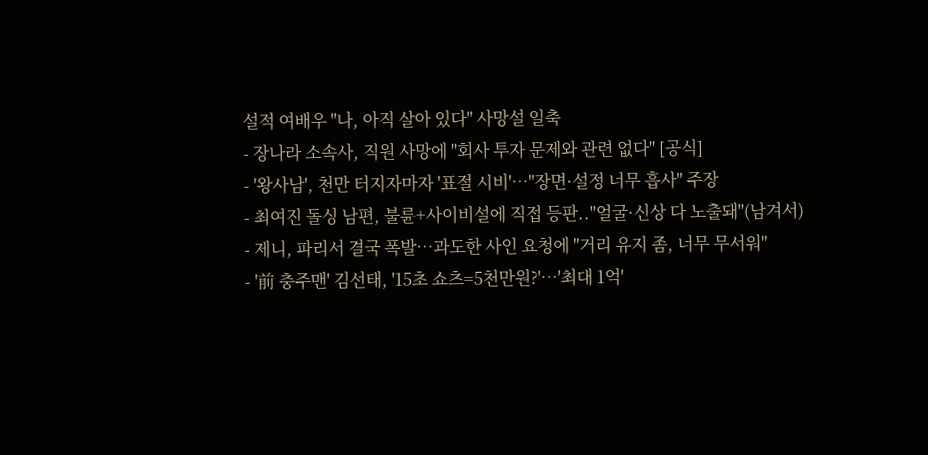설적 여배우 "나, 아직 살아 있다" 사망설 일축
- 장나라 소속사, 직원 사망에 "회사 투자 문제와 관련 없다" [공식]
- '왕사남', 천만 터지자마자 '표절 시비'…"장면·설정 너무 흡사" 주장
- 최여진 돌싱 남편, 불륜+사이비설에 직접 등판.."얼굴·신상 다 노출돼"(남겨서)
- 제니, 파리서 결국 폭발…과도한 사인 요청에 "거리 유지 좀, 너무 무서워"
- '前 충주맨' 김선태, '15초 쇼츠=5천만원?'…'최대 1억'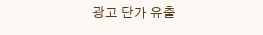광고 단가 유출